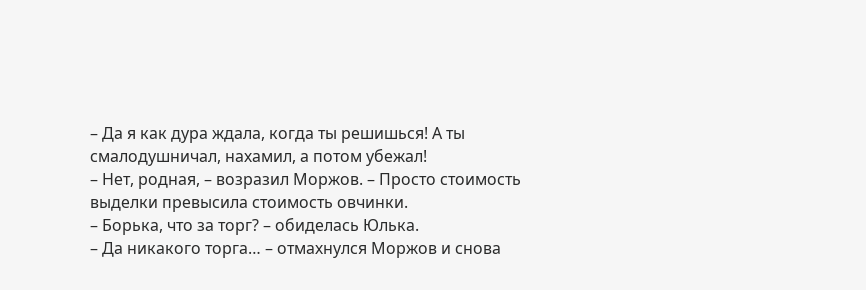– Да я как дура ждала, когда ты решишься! А ты смалодушничал, нахамил, а потом убежал!
– Нет, родная, – возразил Моржов. – Просто стоимость выделки превысила стоимость овчинки.
– Борька, что за торг? – обиделась Юлька.
– Да никакого торга… – отмахнулся Моржов и снова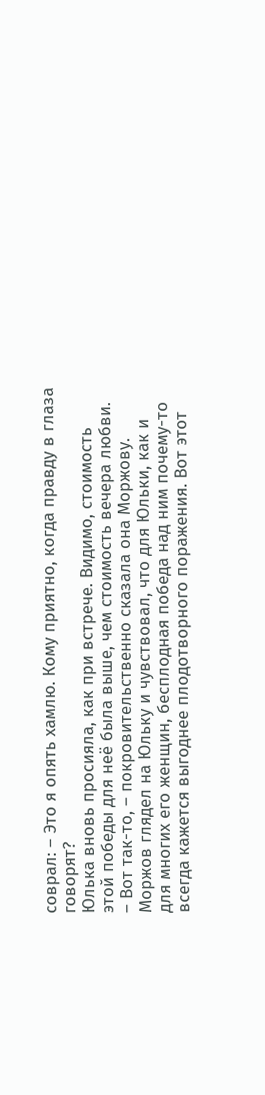соврал: – Это я опять хамлю. Кому приятно, когда правду в глаза говорят?
Юлька вновь просияла, как при встрече. Видимо, стоимость этой победы для неё была выше, чем стоимость вечера любви.
– Вот так-то, – покровительственно сказала она Моржову.
Моржов глядел на Юльку и чувствовал, что для Юльки, как и для многих его женщин, бесплодная победа над ним почему-то всегда кажется выгоднее плодотворного поражения. Вот этот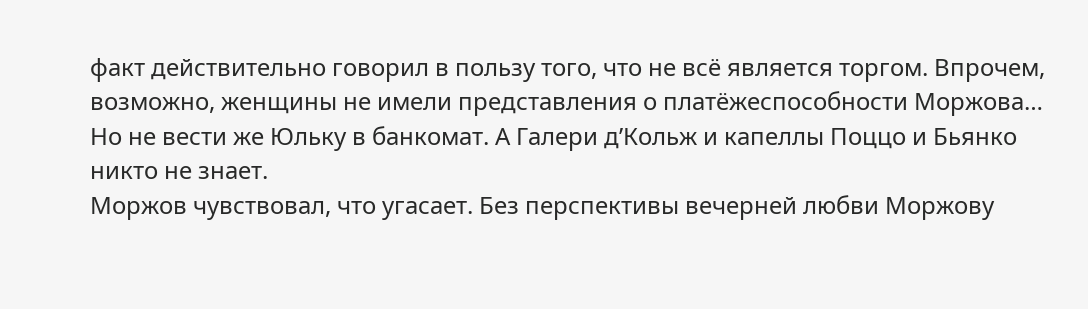факт действительно говорил в пользу того, что не всё является торгом. Впрочем, возможно, женщины не имели представления о платёжеспособности Моржова… Но не вести же Юльку в банкомат. А Галери д’Кольж и капеллы Поццо и Бьянко никто не знает.
Моржов чувствовал, что угасает. Без перспективы вечерней любви Моржову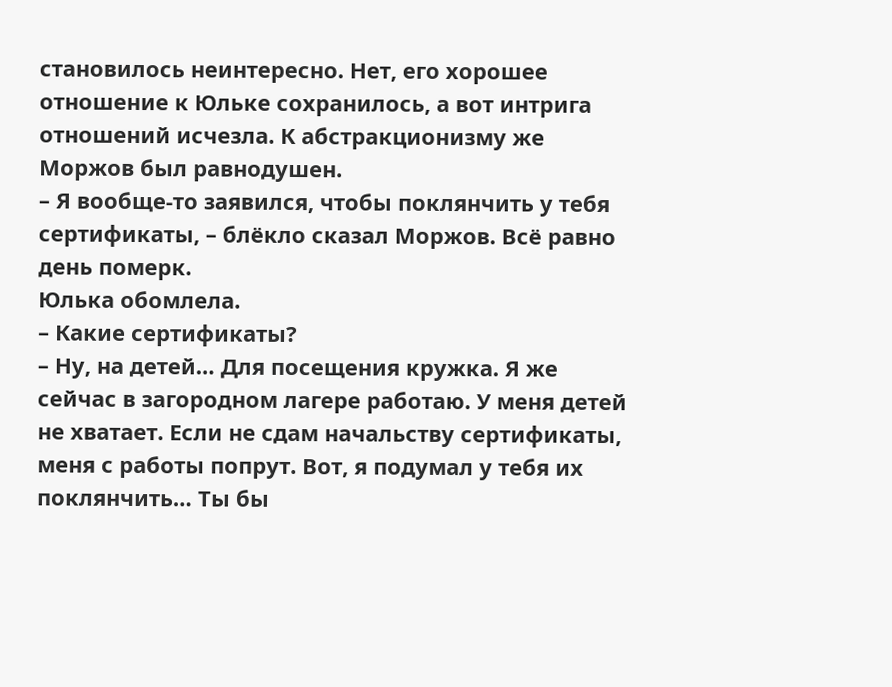становилось неинтересно. Нет, его хорошее отношение к Юльке сохранилось, а вот интрига отношений исчезла. К абстракционизму же Моржов был равнодушен.
– Я вообще-то заявился, чтобы поклянчить у тебя сертификаты, – блёкло сказал Моржов. Всё равно день померк.
Юлька обомлела.
– Какие сертификаты?
– Ну, на детей… Для посещения кружка. Я же сейчас в загородном лагере работаю. У меня детей не хватает. Если не сдам начальству сертификаты, меня с работы попрут. Вот, я подумал у тебя их поклянчить… Ты бы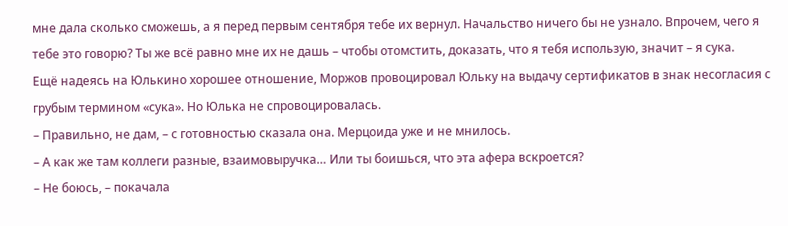мне дала сколько сможешь, а я перед первым сентября тебе их вернул. Начальство ничего бы не узнало. Впрочем, чего я тебе это говорю? Ты же всё равно мне их не дашь – чтобы отомстить, доказать, что я тебя использую, значит – я сука.
Ещё надеясь на Юлькино хорошее отношение, Моржов провоцировал Юльку на выдачу сертификатов в знак несогласия с грубым термином «сука». Но Юлька не спровоцировалась.
– Правильно, не дам, – с готовностью сказала она. Мерцоида уже и не мнилось.
– А как же там коллеги разные, взаимовыручка… Или ты боишься, что эта афера вскроется?
– Не боюсь, – покачала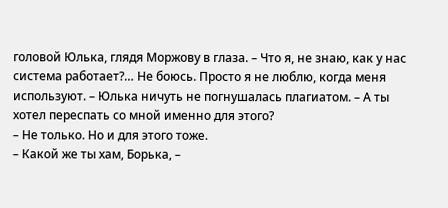головой Юлька, глядя Моржову в глаза. – Что я, не знаю, как у нас система работает?… Не боюсь. Просто я не люблю, когда меня используют. – Юлька ничуть не погнушалась плагиатом. – А ты хотел переспать со мной именно для этого?
– Не только. Но и для этого тоже.
– Какой же ты хам, Борька, –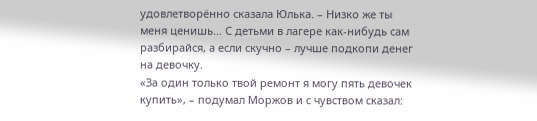удовлетворённо сказала Юлька. – Низко же ты меня ценишь… С детьми в лагере как-нибудь сам разбирайся, а если скучно – лучше подкопи денег на девочку.
«За один только твой ремонт я могу пять девочек купить», – подумал Моржов и с чувством сказал: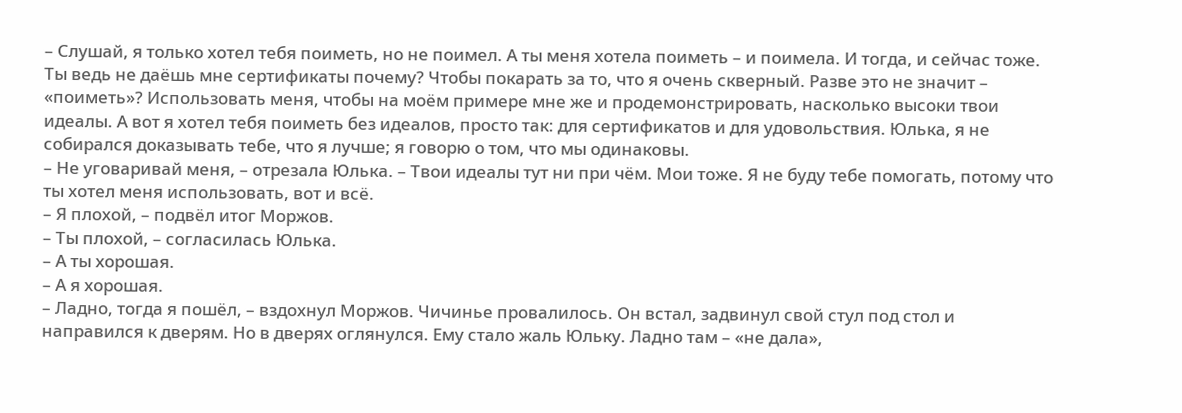– Слушай, я только хотел тебя поиметь, но не поимел. А ты меня хотела поиметь – и поимела. И тогда, и сейчас тоже. Ты ведь не даёшь мне сертификаты почему? Чтобы покарать за то, что я очень скверный. Разве это не значит – «поиметь»? Использовать меня, чтобы на моём примере мне же и продемонстрировать, насколько высоки твои идеалы. А вот я хотел тебя поиметь без идеалов, просто так: для сертификатов и для удовольствия. Юлька, я не собирался доказывать тебе, что я лучше; я говорю о том, что мы одинаковы.
– Не уговаривай меня, – отрезала Юлька. – Твои идеалы тут ни при чём. Мои тоже. Я не буду тебе помогать, потому что ты хотел меня использовать, вот и всё.
– Я плохой, – подвёл итог Моржов.
– Ты плохой, – согласилась Юлька.
– А ты хорошая.
– А я хорошая.
– Ладно, тогда я пошёл, – вздохнул Моржов. Чичинье провалилось. Он встал, задвинул свой стул под стол и направился к дверям. Но в дверях оглянулся. Ему стало жаль Юльку. Ладно там – «не дала»,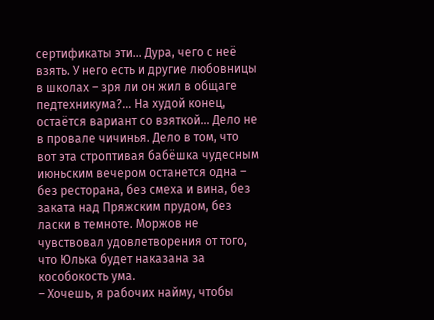сертификаты эти… Дура, чего с неё взять. У него есть и другие любовницы в школах – зря ли он жил в общаге педтехникума?… На худой конец, остаётся вариант со взяткой… Дело не в провале чичинья. Дело в том, что вот эта строптивая бабёшка чудесным июньским вечером останется одна – без ресторана, без смеха и вина, без заката над Пряжским прудом, без ласки в темноте. Моржов не чувствовал удовлетворения от того, что Юлька будет наказана за кособокость ума.
– Хочешь, я рабочих найму, чтобы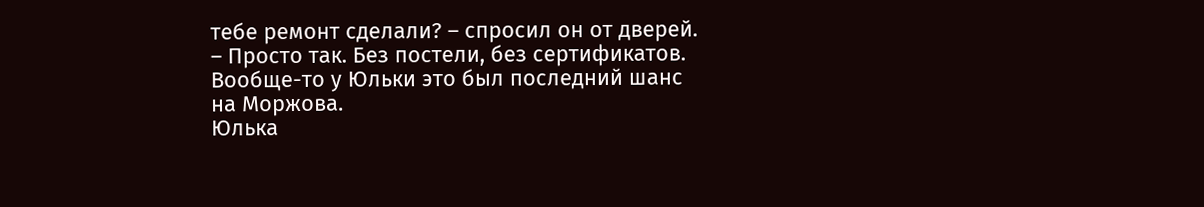тебе ремонт сделали? – спросил он от дверей. – Просто так. Без постели, без сертификатов.
Вообще-то у Юльки это был последний шанс на Моржова.
Юлька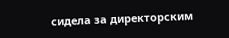сидела за директорским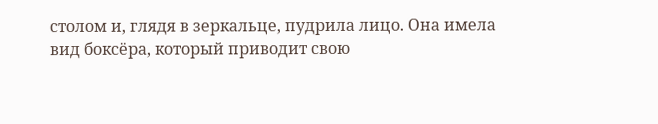столом и, глядя в зеркальце, пудрила лицо. Она имела вид боксёра, который приводит свою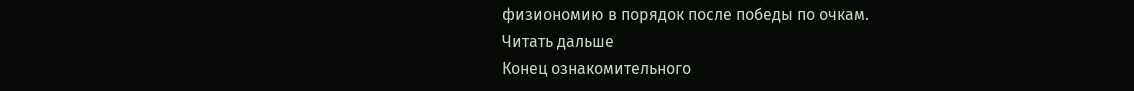физиономию в порядок после победы по очкам.
Читать дальше
Конец ознакомительного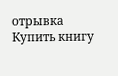отрывка
Купить книгу